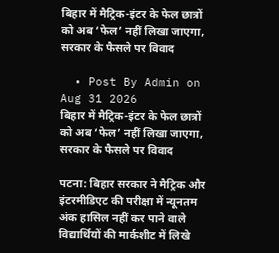बिहार में मैट्रिक-इंटर के फेल छात्रों को अब ‘फेल’ नहीं लिखा जाएगा, सरकार के फैसले पर विवाद

  • Post By Admin on Aug 31 2026
बिहार में मैट्रिक-इंटर के फेल छात्रों को अब ‘फेल’ नहीं लिखा जाएगा, सरकार के फैसले पर विवाद

पटना: बिहार सरकार ने मैट्रिक और इंटरमीडिएट की परीक्षा में न्यूनतम अंक हासिल नहीं कर पाने वाले विद्यार्थियों की मार्कशीट में लिखे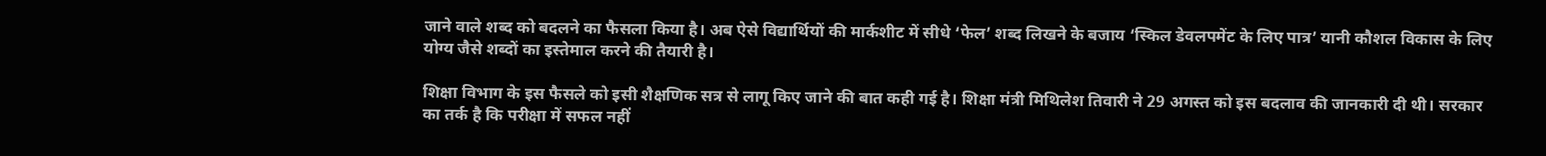जाने वाले शब्द को बदलने का फैसला किया है। अब ऐसे विद्यार्थियों की मार्कशीट में सीधे ‘फेल’ शब्द लिखने के बजाय ‘स्किल डेवलपमेंट के लिए पात्र’ यानी कौशल विकास के लिए योग्य जैसे शब्दों का इस्तेमाल करने की तैयारी है।

शिक्षा विभाग के इस फैसले को इसी शैक्षणिक सत्र से लागू किए जाने की बात कही गई है। शिक्षा मंत्री मिथिलेश तिवारी ने 29 अगस्त को इस बदलाव की जानकारी दी थी। सरकार का तर्क है कि परीक्षा में सफल नहीं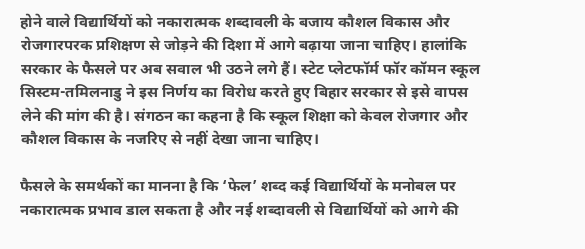होने वाले विद्यार्थियों को नकारात्मक शब्दावली के बजाय कौशल विकास और रोजगारपरक प्रशिक्षण से जोड़ने की दिशा में आगे बढ़ाया जाना चाहिए। हालांकि सरकार के फैसले पर अब सवाल भी उठने लगे हैं। स्टेट प्लेटफॉर्म फॉर कॉमन स्कूल सिस्टम-तमिलनाडु ने इस निर्णय का विरोध करते हुए बिहार सरकार से इसे वापस लेने की मांग की है। संगठन का कहना है कि स्कूल शिक्षा को केवल रोजगार और कौशल विकास के नजरिए से नहीं देखा जाना चाहिए।

फैसले के समर्थकों का मानना है कि ‘फेल’ शब्द कई विद्यार्थियों के मनोबल पर नकारात्मक प्रभाव डाल सकता है और नई शब्दावली से विद्यार्थियों को आगे की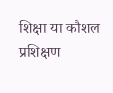शिक्षा या कौशल प्रशिक्षण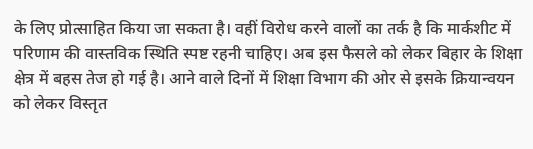के लिए प्रोत्साहित किया जा सकता है। वहीं विरोध करने वालों का तर्क है कि मार्कशीट में परिणाम की वास्तविक स्थिति स्पष्ट रहनी चाहिए। अब इस फैसले को लेकर बिहार के शिक्षा क्षेत्र में बहस तेज हो गई है। आने वाले दिनों में शिक्षा विभाग की ओर से इसके क्रियान्वयन को लेकर विस्तृत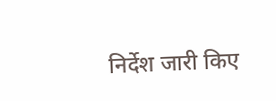निर्देश जारी किए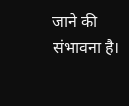जाने की संभावना है।